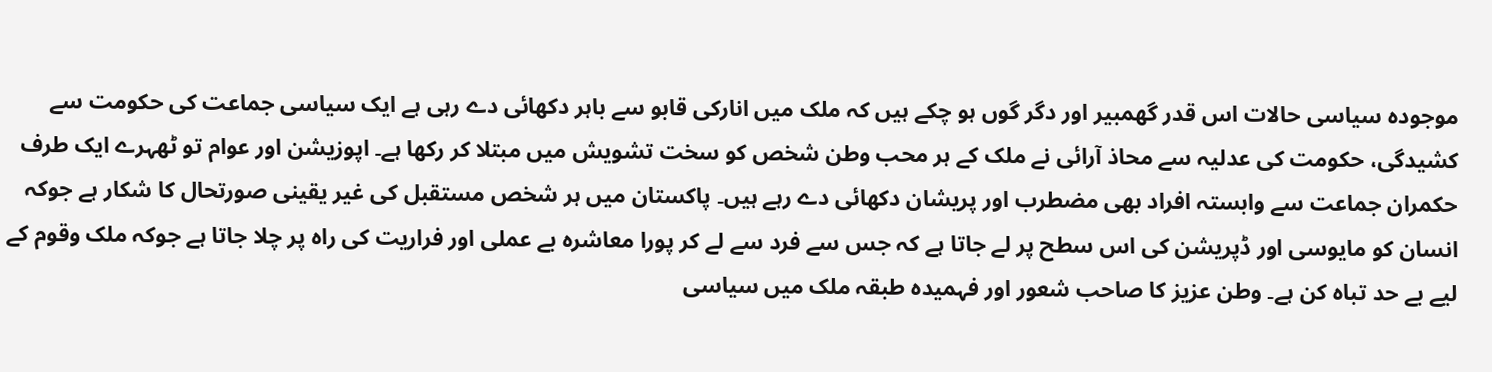موجودہ سیاسی حالات اس قدر گھمبیر اور دگر گوں ہو چکے ہیں کہ ملک میں انارکی قابو سے باہر دکھائی دے رہی ہے ایک سیاسی جماعت کی حکومت سے کشیدگی، حکومت کی عدلیہ سے محاذ آرائی نے ملک کے ہر محب وطن شخص کو سخت تشویش میں مبتلا کر رکھا ہے۔ اپوزیشن اور عوام تو ٹھہرے ایک طرف حکمران جماعت سے وابستہ افراد بھی مضطرب اور پریشان دکھائی دے رہے ہیں۔ پاکستان میں ہر شخص مستقبل کی غیر یقینی صورتحال کا شکار ہے جوکہ انسان کو مایوسی اور ڈپریشن کی اس سطح پر لے جاتا ہے کہ جس سے فرد سے لے کر پورا معاشرہ بے عملی اور فراریت کی راہ پر چلا جاتا ہے جوکہ ملک وقوم کے لیے بے حد تباہ کن ہے۔ وطن عزیز کا صاحب شعور اور فہمیدہ طبقہ ملک میں سیاسی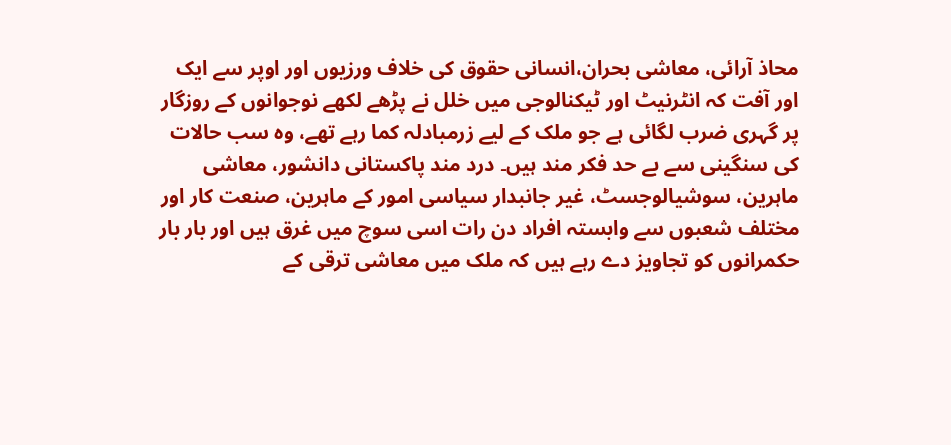محاذ آرائی، معاشی بحران،انسانی حقوق کی خلاف ورزیوں اور اوپر سے ایک اور آفت کہ انٹرنیٹ اور ٹیکنالوجی میں خلل نے پڑھے لکھے نوجوانوں کے روزگار پر گہری ضرب لگائی ہے جو ملک کے لیے زرمبادلہ کما رہے تھے، وہ سب حالات کی سنگینی سے بے حد فکر مند ہیں۔ درد مند پاکستانی دانشور، معاشی ماہرین، سوشیالوجسٹ، غیر جانبدار سیاسی امور کے ماہرین، صنعت کار اور مختلف شعبوں سے وابستہ افراد دن رات اسی سوچ میں غرق ہیں اور بار بار حکمرانوں کو تجاویز دے رہے ہیں کہ ملک میں معاشی ترقی کے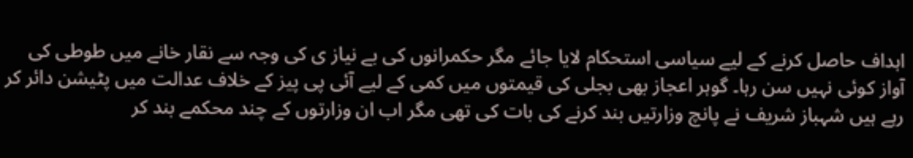اہداف حاصل کرنے کے لیے سیاسی استحکام لایا جائے مگر حکمرانوں کی بے نیاز ی کی وجہ سے نقار خانے میں طوطی کی آواز کوئی نہیں سن رہا۔ گوہر اعجاز بھی بجلی کی قیمتوں میں کمی کے لیے آئی پی پیز کے خلاف عدالت میں پٹیشن دائر کر رہے ہیں شہباز شریف نے پانچ وزارتیں بند کرنے کی بات کی تھی مگر اب ان وزارتوں کے چند محکمے بند کر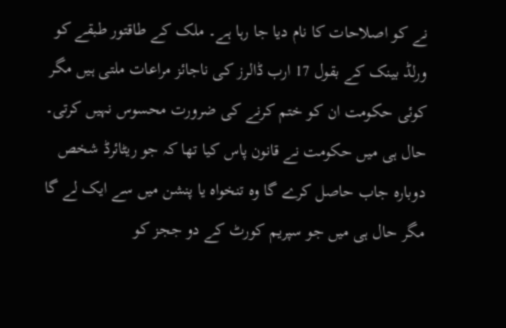نے کو اصلاحات کا نام دیا جا رہا ہے۔ ملک کے طاقتور طبقے کو ورلڈ بینک کے بقول 17 ارب ڈالرز کی ناجائز مراعات ملتی ہیں مگر کوئی حکومت ان کو ختم کرنے کی ضرورت محسوس نہیں کرتی۔ حال ہی میں حکومت نے قانون پاس کیا تھا کہ جو ریٹائرڈ شخص دوبارہ جاب حاصل کرے گا وہ تنخواہ یا پنشن میں سے ایک لے گا مگر حال ہی میں جو سپریم کورٹ کے دو ججز کو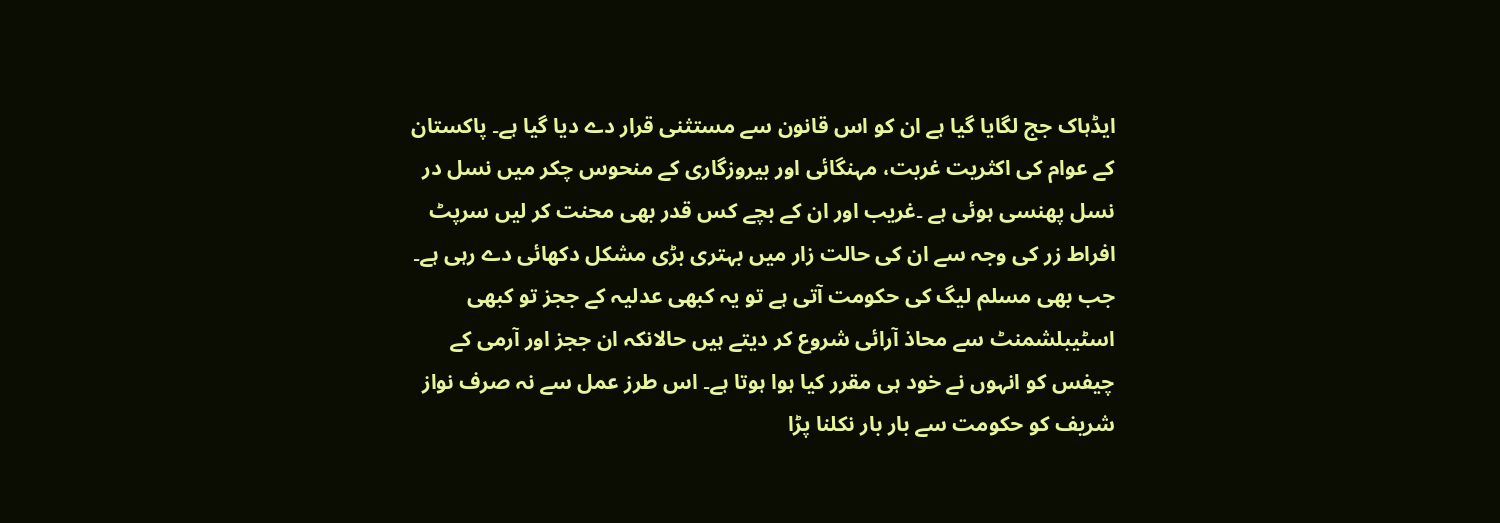ایڈہاک جج لگایا گیا ہے ان کو اس قانون سے مستثنی قرار دے دیا گیا ہے۔ پاکستان کے عوام کی اکثریت غربت، مہنگائی اور بیروزگاری کے منحوس چکر میں نسل در نسل پھنسی ہوئی ہے ۔غریب اور ان کے بچے کس قدر بھی محنت کر لیں سرپٹ افراط زر کی وجہ سے ان کی حالت زار میں بہتری بڑی مشکل دکھائی دے رہی ہے۔ جب بھی مسلم لیگ کی حکومت آتی ہے تو یہ کبھی عدلیہ کے ججز تو کبھی اسٹیبلشمنٹ سے محاذ آرائی شروع کر دیتے ہیں حالانکہ ان ججز اور آرمی کے چیفس کو انہوں نے خود ہی مقرر کیا ہوا ہوتا ہے۔ اس طرز عمل سے نہ صرف نواز شریف کو حکومت سے بار بار نکلنا پڑا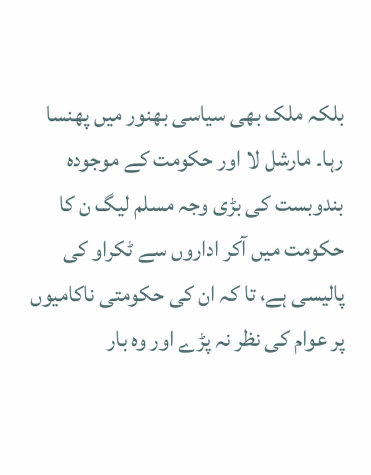بلکہ ملک بھی سیاسی بھنور میں پھنسا رہا۔ مارشل لا اور حکومت کے موجودہ بندوبست کی بڑی وجہ مسلم لیگ ن کا حکومت میں آکر اداروں سے ٹکراو کی پالیسی ہے، تا کہ ان کی حکومتی ناکامیوں پر عوام کی نظر نہ پڑے اور وہ بار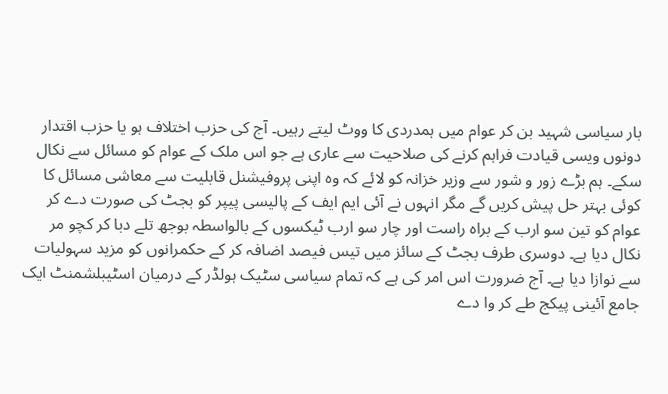بار سیاسی شہید بن کر عوام میں ہمدردی کا ووٹ لیتے رہیں۔ آج کی حزب اختلاف ہو یا حزب اقتدار دونوں ویسی قیادت فراہم کرنے کی صلاحیت سے عاری ہے جو اس ملک کے عوام کو مسائل سے نکال سکے۔ ہم بڑے زور و شور سے وزیر خزانہ کو لائے کہ وہ اپنی پروفیشنل قابلیت سے معاشی مسائل کا کوئی بہتر حل پیش کریں گے مگر انہوں نے آئی ایم ایف کے پالیسی پیپر کو بجٹ کی صورت دے کر عوام کو تین سو ارب کے براہ راست اور چار سو ارب ٹیکسوں کے بالواسطہ بوجھ تلے دبا کر کچو مر نکال دیا ہے۔ دوسری طرف بجٹ کے سائز میں تیس فیصد اضافہ کر کے حکمرانوں کو مزید سہولیات سے نوازا دیا ہے۔ آج ضرورت اس امر کی ہے کہ تمام سیاسی سٹیک ہولڈر کے درمیان اسٹیبلشمنٹ ایک جامع آئینی پیکج طے کر وا دے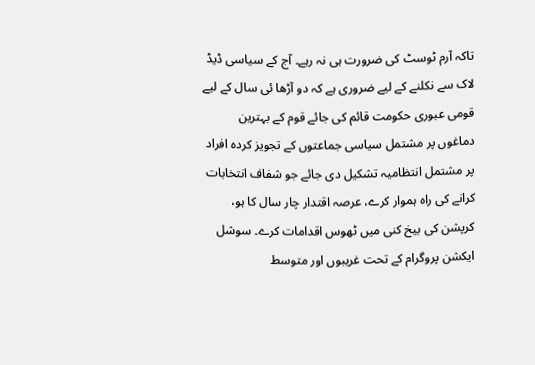تاکہ آرم ٹوسٹ کی ضرورت ہی نہ رہے۔ آج کے سیاسی ڈیڈ لاک سے نکلنے کے لیے ضروری ہے کہ دو آڑھا ئی سال کے لیے قومی عبوری حکومت قائم کی جائے قوم کے بہترین دماغوں پر مشتمل سیاسی جماعتوں کے تجویز کردہ افراد پر مشتمل انتظامیہ تشکیل دی جائے جو شفاف انتخابات کرانے کی راہ ہموار کرے، عرصہ اقتدار چار سال کا ہو، کرپشن کی بیخ کنی میں ٹھوس اقدامات کرے۔ سوشل ایکشن پروگرام کے تحت غریبوں اور متوسط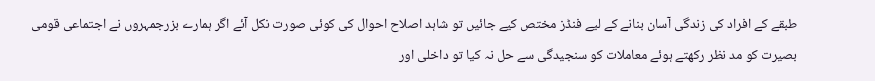طبقے کے افراد کی زندگی آسان بنانے کے لیے فنڈز مختص کیے جائیں تو شاہد اصلاح احوال کی کوئی صورت نکل آئے اگر ہمارے بزرجمہروں نے اجتماعی قومی بصیرت کو مد نظر رکھتے ہوئے معاملات کو سنجیدگی سے حل نہ کیا تو داخلی اور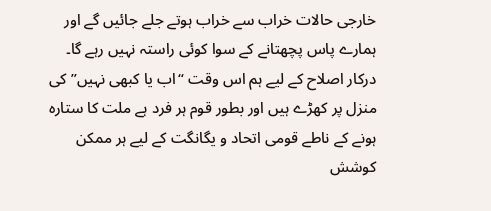خارجی حالات خراب سے خراب ہوتے جلے جائیں گے اور ہمارے پاس پچھتانے کے سوا کوئی راستہ نہیں رہے گا۔ درکار اصلاح کے لیے ہم اس وقت “اب یا کبھی نہیں” کی منزل پر کھڑے ہیں اور بطور قوم ہر فرد ہے ملت کا ستارہ ہونے کے ناطے قومی اتحاد و یگانگت کے لیے ہر ممکن کوشش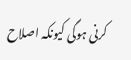کرنی ہوگی کیونکہ اصلاح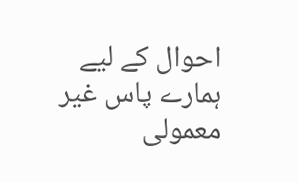احوال کے لیے ہمارے پاس غیر معمولی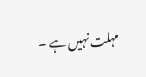مہلت نہیں ہے ۔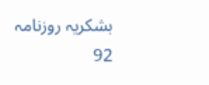بشکریہ روزنامہ 92